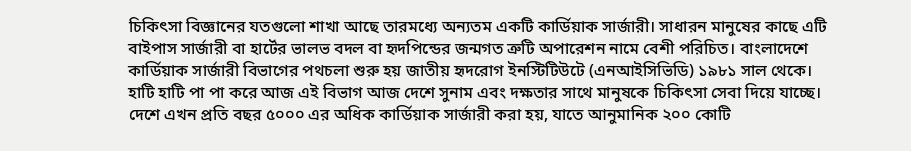চিকিৎসা বিজ্ঞানের যতগুলো শাখা আছে তারমধ্যে অন্যতম একটি কার্ডিয়াক সার্জারী। সাধারন মানুষের কাছে এটি বাইপাস সার্জারী বা হার্টের ভালভ বদল বা হৃদপিন্ডের জন্মগত ত্রুটি অপারেশন নামে বেশী পরিচিত। বাংলাদেশে কার্ডিয়াক সার্জারী বিভাগের পথচলা শুরু হয় জাতীয় হৃদরোগ ইনস্টিটিউটে (এনআইসিভিডি) ১৯৮১ সাল থেকে। হাটি হাটি পা পা করে আজ এই বিভাগ আজ দেশে সুনাম এবং দক্ষতার সাথে মানুষকে চিকিৎসা সেবা দিয়ে যাচ্ছে। দেশে এখন প্রতি বছর ৫০০০ এর অধিক কার্ডিয়াক সার্জারী করা হয়, যাতে আনুমানিক ২০০ কোটি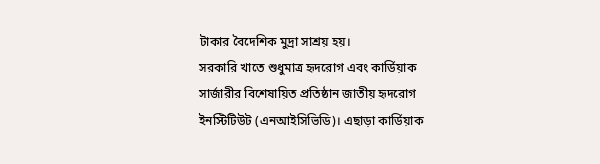টাকার বৈদেশিক মুদ্রা সাশ্রয় হয়।
সরকারি খাতে শুধুমাত্র হৃদরোগ এবং কার্ডিয়াক সার্জারীর বিশেষায়িত প্রতিষ্ঠান জাতীয় হৃদরোগ ইনস্টিটিউট (এনআইসিভিডি)। এছাড়া কার্ডিয়াক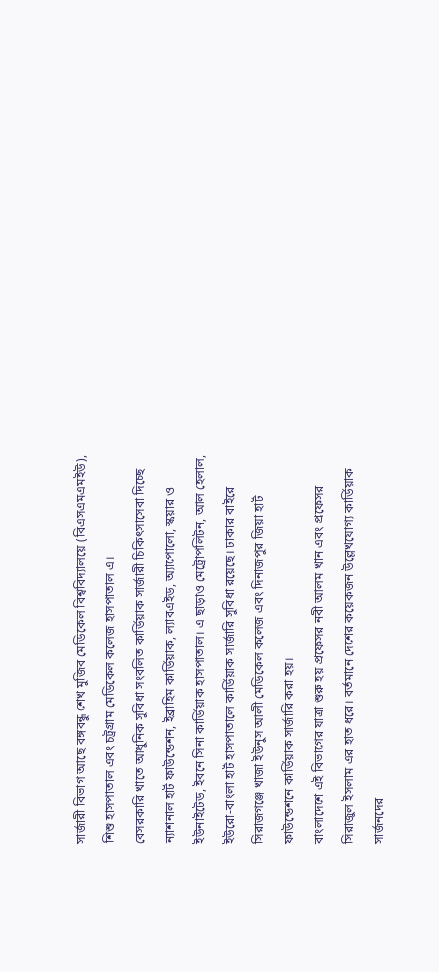সার্জারী বিভাগ আছে বঙ্গবন্ধু শেখ মুজিব মেডিকেল বিশ্ববিদ্যালয়ে (বিএসএমএমইউ), শিশু হাসপাতাল এবং চট্রগ্রাম মেডিকেল কলেজ হাসপাতাল এ।
বেসরকারি খাতে আধুনিক সুবিধা সংবলিত কার্ডিয়াক সার্জারী চিকিৎসাসেবা দিচ্ছে ন্যাশনাল হার্ট ফাউন্ডেশন, ইব্রাহিম কার্ডিয়াক, ল্যাবএইড, অ্যাপোলো, স্কয়ার ও ইউনাইটেড, ইবনে সিনা কার্ডিয়াক হাসপাতাল। এ ছাড়াও মেট্রোপলিটন, আল হেলাল, ইউরো-বাংলা হার্ট হাসপাতালে কার্ডিয়াক সার্জারি সুবিধা রয়েছে। ঢাকার বাইরে সিরাজগঞ্জে খাজা ইউনুস আলী মেডিকেল কলেজ এবং দিনাজপুর জিয়া হার্ট ফাউন্ডেশনে কার্ডিয়াক সার্জারি করা হয়।
বাংলাদেশে এই বিভাগের যাত্রা শুরু হয় প্রফেসর নবী আলম খান এবং প্রফেসর সিরাজুল ইসলাম এর হাত ধরে। বর্তমানে দেশের কয়েকজন উল্লেখযোগ্য কার্ডিয়াক সার্জনদের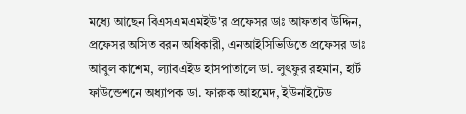মধ্যে আছেন বিএসএমএমইউ'র প্রফেসর ডাঃ আফতাব উদ্দিন, প্রফেসর অসিত বরন অধিকারী, এনআইসিভিডিতে প্রফেসর ডাঃ আবুল কাশেম, ল্যাবএইড হাসপাতালে ডা. লুৎফুর রহমান, হার্ট ফাউন্ডেশনে অধ্যাপক ডা. ফারুক আহমেদ, ইউনাইটেড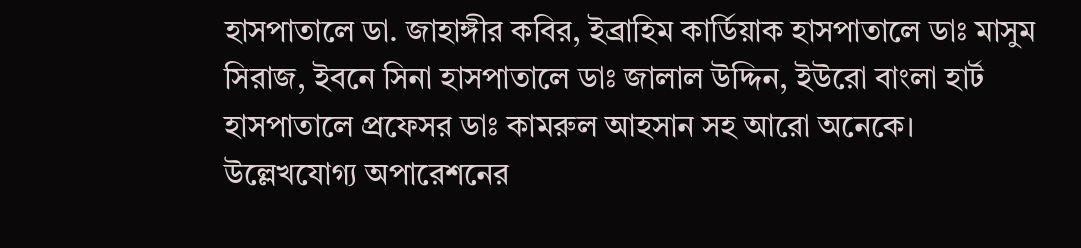হাসপাতালে ডা. জাহাঙ্গীর কবির, ইব্রাহিম কার্ডিয়াক হাসপাতালে ডাঃ মাসুম সিরাজ, ইবনে সিনা হাসপাতালে ডাঃ জালাল উদ্দিন, ইউরো বাংলা হার্ট হাসপাতালে প্রফেসর ডাঃ কামরুল আহসান সহ আরো অনেকে।
উল্লেখযোগ্য অপারেশনের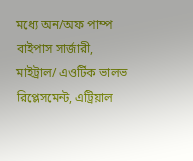মধ্যে অন/অফ পাম্প বাইপাস সার্জারী, মাইট্রাল/ এওর্টিক ভালভ রিপ্লেসমেন্ট, এট্রিয়াল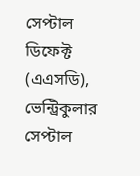সেপ্টাল ডিফেক্ট (এএসডি), ভেন্ট্রিকুলার সেপ্টাল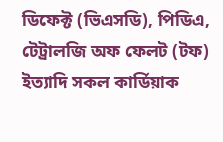ডিফেক্ট (ভিএসডি), পিডিএ, টেট্রালজি অফ ফেলট (টফ) ইত্যাদি সকল কার্ডিয়াক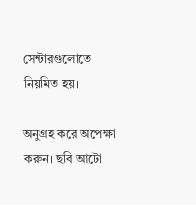সেন্টারগুলোতে নিয়মিত হয়।

অনুগ্রহ করে অপেক্ষা করুন। ছবি আটো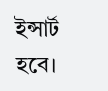ইন্সার্ট হবে।